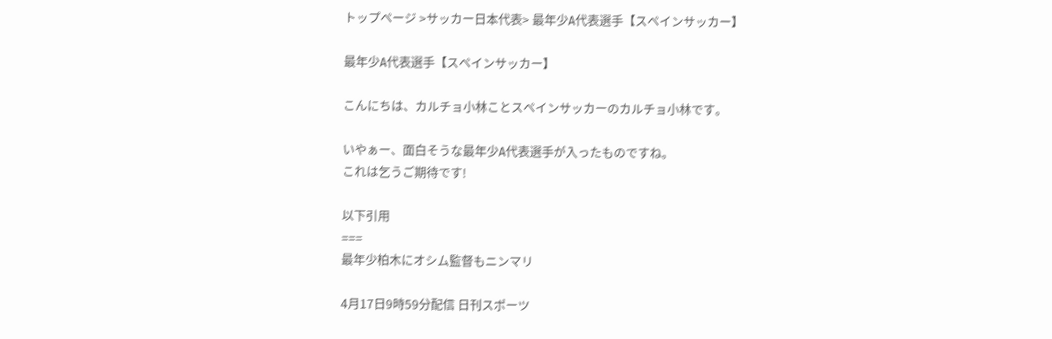トップページ >サッカー日本代表> 最年少A代表選手【スペインサッカー】

最年少A代表選手【スペインサッカー】

こんにちは、カルチョ小林ことスペインサッカーのカルチョ小林です。

いやぁー、面白そうな最年少A代表選手が入ったものですね。
これは乞うご期待です!

以下引用
===
最年少柏木にオシム監督もニンマリ

4月17日9時59分配信 日刊スポーツ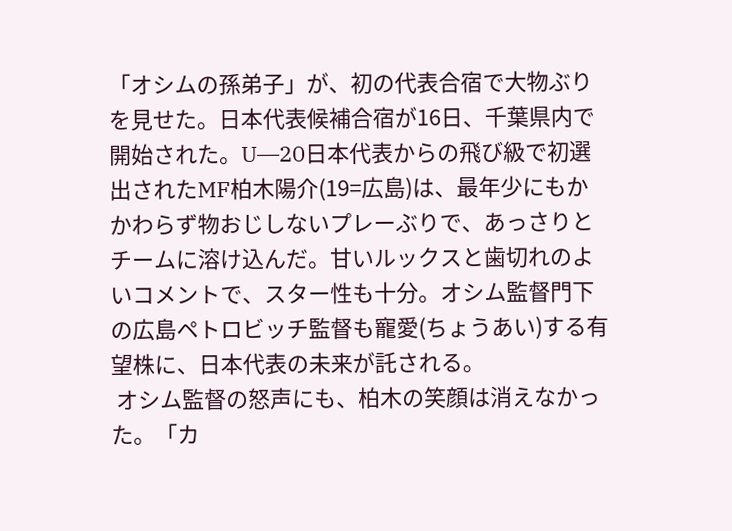「オシムの孫弟子」が、初の代表合宿で大物ぶりを見せた。日本代表候補合宿が16日、千葉県内で開始された。U―20日本代表からの飛び級で初選出されたMF柏木陽介(19=広島)は、最年少にもかかわらず物おじしないプレーぶりで、あっさりとチームに溶け込んだ。甘いルックスと歯切れのよいコメントで、スター性も十分。オシム監督門下の広島ペトロビッチ監督も寵愛(ちょうあい)する有望株に、日本代表の未来が託される。
 オシム監督の怒声にも、柏木の笑顔は消えなかった。「カ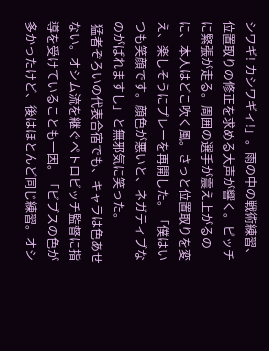シワギ! カシワギィ!」。雨の中の戦術練習、位置取りの修正を求める大声が響く。ピッチに緊張が走る。周囲の選手が震え上がるのに、本人はどこ吹く風。さっと位置取りを変え、楽しそうにプレーを再開した。「僕はいつも笑顔です。顔色が悪いと、ネガティブなのがばれますし」と無邪気に笑った。
 猛者ぞろいの代表合宿でも、キャラは色あせない。オシム流を継ぐペトロビッチ監督に指導を受けていることも一因。「ビブスの色が多かったけど、後はほとんど同じ練習。オシ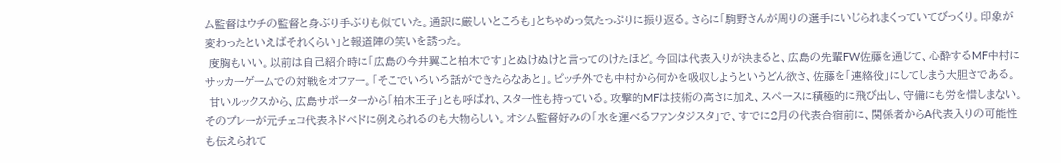ム監督はウチの監督と身ぶり手ぶりも似ていた。通訳に厳しいところも」とちゃめっ気たっぷりに振り返る。さらに「駒野さんが周りの選手にいじられまくっていてびっくり。印象が変わったといえばそれくらい」と報道陣の笑いを誘った。
 度胸もいい。以前は自己紹介時に「広島の今井翼こと柏木です」とぬけぬけと言ってのけたほど。今回は代表入りが決まると、広島の先輩FW佐藤を通じて、心酔するMF中村にサッカーゲームでの対戦をオファー。「そこでいろいろ話ができたらなあと」。ピッチ外でも中村から何かを吸収しようというどん欲さ、佐藤を「連絡役」にしてしまう大胆さである。
 甘いルックスから、広島サポーターから「柏木王子」とも呼ばれ、スター性も持っている。攻撃的MFは技術の高さに加え、スペースに積極的に飛び出し、守備にも労を惜しまない。そのプレーが元チェコ代表ネドベドに例えられるのも大物らしい。オシム監督好みの「水を運べるファンタジスタ」で、すでに2月の代表合宿前に、関係者からA代表入りの可能性も伝えられて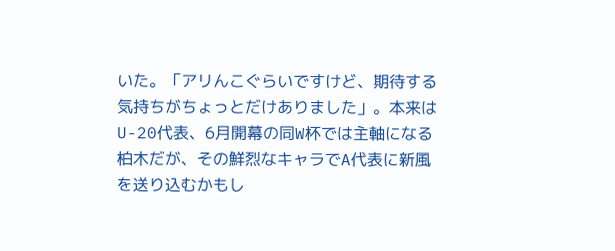いた。「アリんこぐらいですけど、期待する気持ちがちょっとだけありました」。本来はU-20代表、6月開幕の同W杯では主軸になる柏木だが、その鮮烈なキャラでA代表に新風を送り込むかもし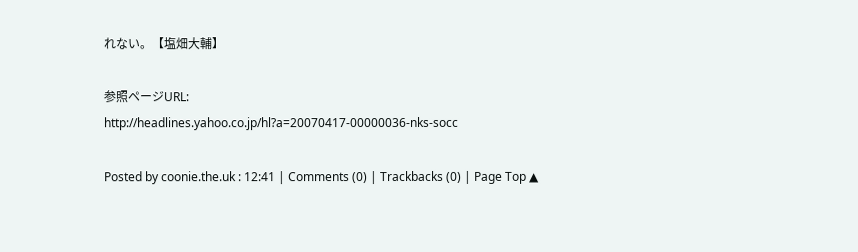れない。【塩畑大輔】

参照ページURL:
http://headlines.yahoo.co.jp/hl?a=20070417-00000036-nks-socc

Posted by coonie.the.uk : 12:41 | Comments (0) | Trackbacks (0) | Page Top ▲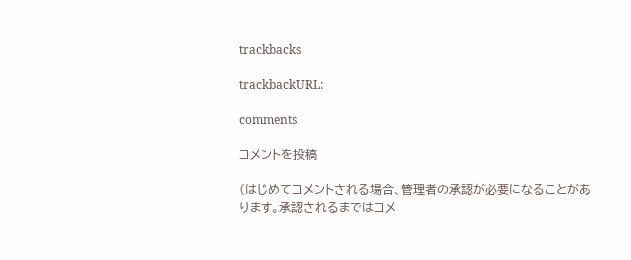trackbacks

trackbackURL:

comments

コメントを投稿

(はじめてコメントされる場合、管理者の承認が必要になることがあります。承認されるまではコメ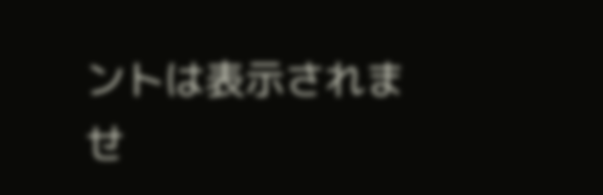ントは表示されませ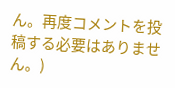ん。再度コメントを投稿する必要はありません。)